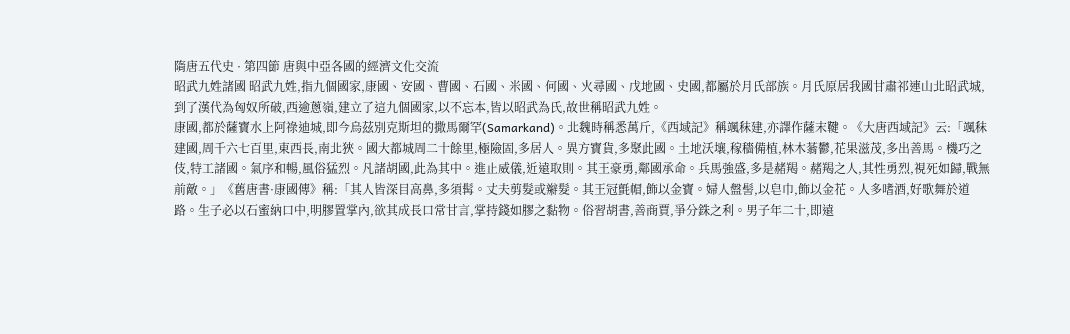隋唐五代史 · 第四節 唐與中亞各國的經濟文化交流
昭武九姓諸國 昭武九姓,指九個國家,康國、安國、曹國、石國、米國、何國、火尋國、戊地國、史國,都屬於月氏部族。月氏原居我國甘肅祁連山北昭武城,到了漢代為匈奴所破,西逾蔥嶺,建立了這九個國家,以不忘本,皆以昭武為氏,故世稱昭武九姓。
康國,都於薩寶水上阿祿迪城,即今烏茲別克斯坦的撒馬爾罕(Samarkand)。北魏時稱悉萬斤,《西域記》稱颯秣建,亦譯作薩末鞬。《大唐西域記》云:「颯秣建國,周千六七百里,東西長,南北狹。國大都城周二十餘里,極險固,多居人。異方寶貨,多聚此國。土地沃壤,稼穡備植,林木蓊鬱,花果滋茂,多出善馬。機巧之伎,特工諸國。氣序和暢,風俗猛烈。凡諸胡國,此為其中。進止威儀,近遠取則。其王豪勇,鄰國承命。兵馬強盛,多是赭羯。赭羯之人,其性勇烈,視死如歸,戰無前敵。」《舊唐書·康國傳》稱:「其人皆深目高鼻,多須髯。丈夫剪髮或辮髮。其王冠氈帽,飾以金寶。婦人盤髻,以皂巾,飾以金花。人多嗜酒,好歌舞於道路。生子必以石蜜納口中,明膠置掌內,欲其成長口常甘言,掌持錢如膠之黏物。俗習胡書,善商賈,爭分銖之利。男子年二十,即遠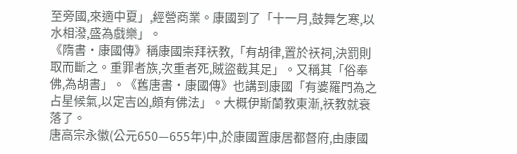至旁國,來適中夏」,經營商業。康國到了「十一月,鼓舞乞寒,以水相潑,盛為戲樂」。
《隋書·康國傳》稱康國崇拜祆教,「有胡律,置於祆祠,決罰則取而斷之。重罪者族,次重者死,賊盜截其足」。又稱其「俗奉佛,為胡書」。《舊唐書·康國傳》也講到康國「有婆羅門為之占星候氣,以定吉凶,頗有佛法」。大概伊斯蘭教東漸,祆教就衰落了。
唐高宗永徽(公元650—655年)中,於康國置康居都督府,由康國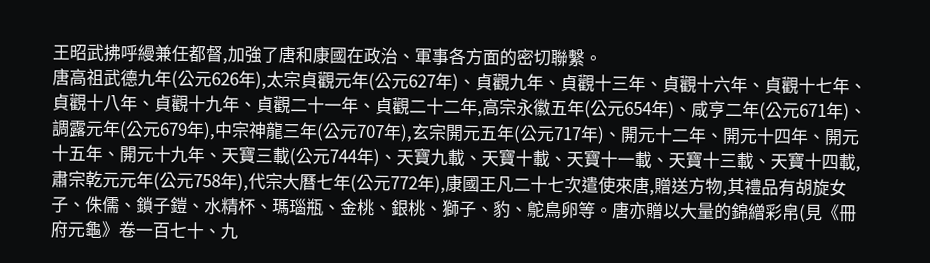王昭武拂呼縵兼任都督,加強了唐和康國在政治、軍事各方面的密切聯繫。
唐高祖武德九年(公元626年),太宗貞觀元年(公元627年)、貞觀九年、貞觀十三年、貞觀十六年、貞觀十七年、貞觀十八年、貞觀十九年、貞觀二十一年、貞觀二十二年,高宗永徽五年(公元654年)、咸亨二年(公元671年)、調露元年(公元679年),中宗神龍三年(公元707年),玄宗開元五年(公元717年)、開元十二年、開元十四年、開元十五年、開元十九年、天寶三載(公元744年)、天寶九載、天寶十載、天寶十一載、天寶十三載、天寶十四載,肅宗乾元元年(公元758年),代宗大曆七年(公元772年),康國王凡二十七次遣使來唐,贈送方物,其禮品有胡旋女子、侏儒、鎖子鎧、水精杯、瑪瑙瓶、金桃、銀桃、獅子、豹、鴕鳥卵等。唐亦贈以大量的錦繒彩帛(見《冊府元龜》卷一百七十、九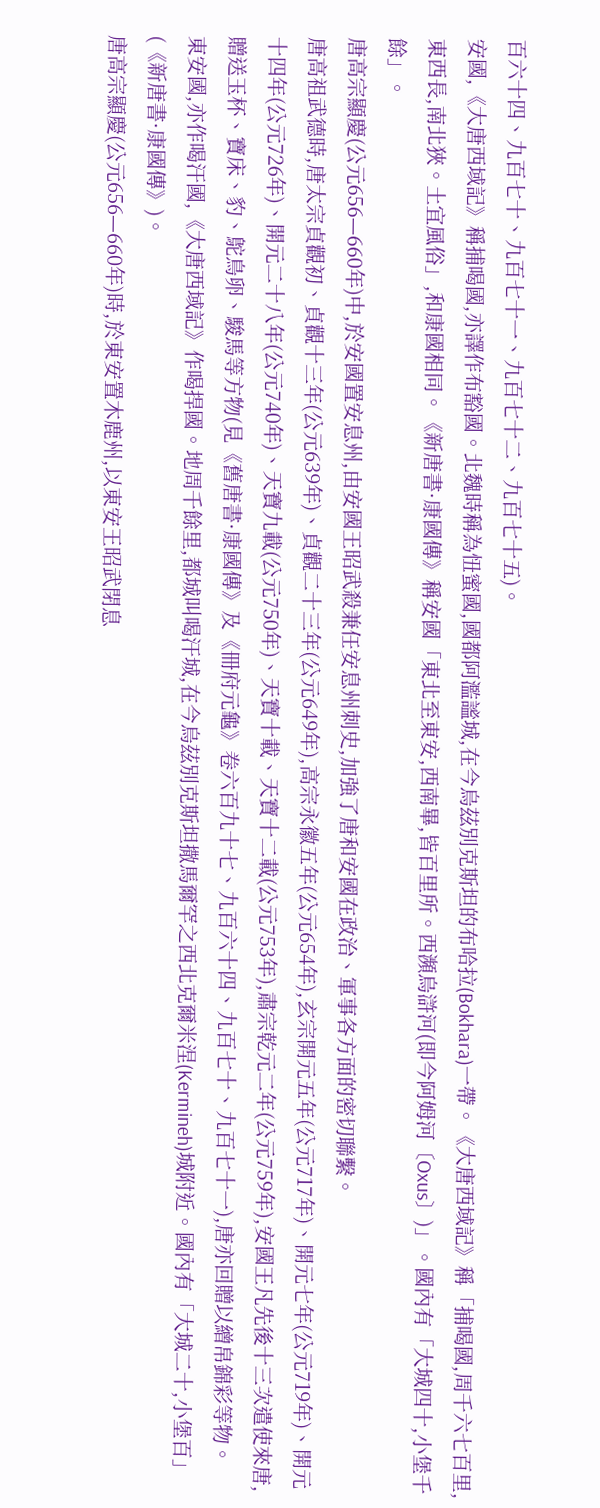百六十四、九百七十、九百七十一、九百七十二、九百七十五)。
安國,《大唐西域記》稱捕喝國,亦譯作布豁國。北魏時稱為忸蜜國,國都阿濫謐城,在今烏茲別克斯坦的布哈拉(Bokhara)一帶。《大唐西域記》稱「捕喝國,周千六七百里,東西長,南北狹。土宜風俗」,和康國相同。《新唐書·康國傳》稱安國「東北至東安,西南畢,皆百里所。西瀕烏滸河(即今阿姆河〔Oxus〕)」。國內有「大城四十,小堡千餘」。
唐高宗顯慶(公元656—660年)中,於安國置安息州,由安國王昭武殺兼任安息州刺史,加強了唐和安國在政治、軍事各方面的密切聯繫。
唐高祖武德時,唐太宗貞觀初、貞觀十三年(公元639年)、貞觀二十三年(公元649年),高宗永徽五年(公元654年),玄宗開元五年(公元717年)、開元七年(公元719年)、開元十四年(公元726年)、開元二十八年(公元740年)、天寶九載(公元750年)、天寶十載、天寶十二載(公元753年),肅宗乾元二年(公元759年),安國王凡先後十三次遣使來唐,贈送玉杯、寶床、豹、鴕鳥卵、駿馬等方物(見《舊唐書·康國傳》及《冊府元龜》卷六百九十七、九百六十四、九百七十、九百七十一),唐亦回贈以繒帛錦彩等物。
東安國,亦作喝汗國,《大唐西域記》作喝捍國。地周千餘里,都城叫喝汗城,在今烏茲別克斯坦撒馬爾罕之西北克爾米涅(Kermineh)城附近。國內有「大城二十,小堡百」(《新唐書·康國傳》)。
唐高宗顯慶(公元656—660年)時,於東安置木鹿州,以東安王昭武閉息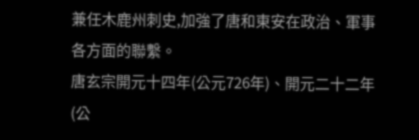兼任木鹿州刺史,加強了唐和東安在政治、軍事各方面的聯繫。
唐玄宗開元十四年(公元726年)、開元二十二年(公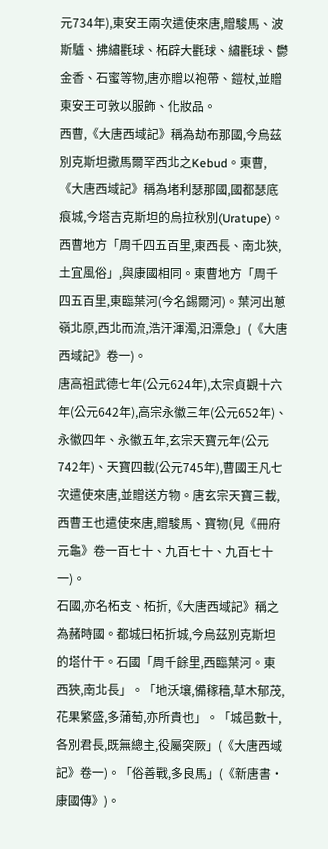元734年),東安王兩次遣使來唐,贈駿馬、波斯驢、拂繡氍球、柘辟大氍球、繡氍球、鬱金香、石蜜等物,唐亦贈以袍帶、鎧杖,並贈東安王可敦以服飾、化妝品。
西曹,《大唐西域記》稱為劫布那國,今烏茲別克斯坦撒馬爾罕西北之Kebud。東曹,《大唐西域記》稱為堵利瑟那國,國都瑟底痕城,今塔吉克斯坦的烏拉秋別(Uratupe)。西曹地方「周千四五百里,東西長、南北狹,土宜風俗」,與康國相同。東曹地方「周千四五百里,東臨葉河(今名錫爾河)。葉河出蔥嶺北原,西北而流,浩汗渾濁,汩漂急」(《大唐西域記》卷一)。
唐高祖武德七年(公元624年),太宗貞觀十六年(公元642年),高宗永徽三年(公元652年)、永徽四年、永徽五年,玄宗天寶元年(公元742年)、天寶四載(公元745年),曹國王凡七次遣使來唐,並贈送方物。唐玄宗天寶三載,西曹王也遣使來唐,贈駿馬、寶物(見《冊府元龜》卷一百七十、九百七十、九百七十一)。
石國,亦名柘支、柘折,《大唐西域記》稱之為赭時國。都城曰柘折城,今烏茲別克斯坦的塔什干。石國「周千餘里,西臨葉河。東西狹,南北長」。「地沃壤,備稼穡,草木郁茂,花果繁盛,多蒲萄,亦所貴也」。「城邑數十,各別君長,既無總主,役屬突厥」(《大唐西域記》卷一)。「俗善戰,多良馬」(《新唐書·康國傳》)。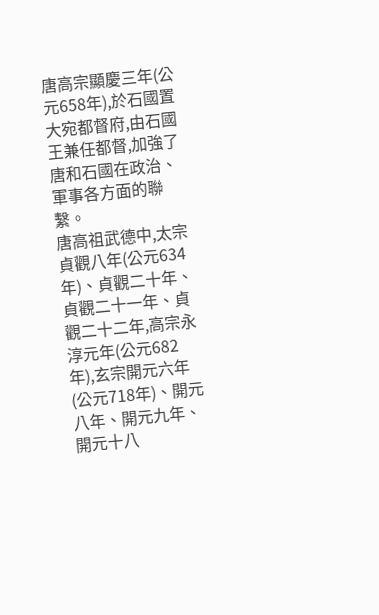唐高宗顯慶三年(公元658年),於石國置大宛都督府,由石國王兼任都督,加強了唐和石國在政治、軍事各方面的聯繫。
唐高祖武德中,太宗貞觀八年(公元634年)、貞觀二十年、貞觀二十一年、貞觀二十二年,高宗永淳元年(公元682年),玄宗開元六年(公元718年)、開元八年、開元九年、開元十八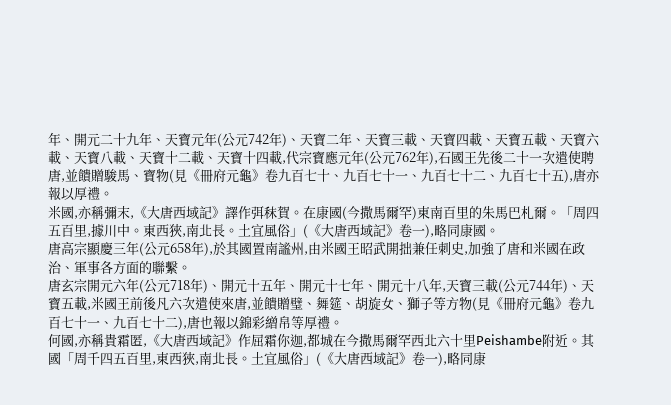年、開元二十九年、天寶元年(公元742年)、天寶二年、天寶三載、天寶四載、天寶五載、天寶六載、天寶八載、天寶十二載、天寶十四載,代宗寶應元年(公元762年),石國王先後二十一次遣使聘唐,並饋贈駿馬、寶物(見《冊府元龜》卷九百七十、九百七十一、九百七十二、九百七十五),唐亦報以厚禮。
米國,亦稱彌末,《大唐西域記》譯作弭秣賀。在康國(今撒馬爾罕)東南百里的朱馬巴札爾。「周四五百里,據川中。東西狹,南北長。土宜風俗」(《大唐西域記》卷一),略同康國。
唐高宗顯慶三年(公元658年),於其國置南謐州,由米國王昭武開拙兼任刺史,加強了唐和米國在政治、軍事各方面的聯繫。
唐玄宗開元六年(公元718年)、開元十五年、開元十七年、開元十八年,天寶三載(公元744年)、天寶五載,米國王前後凡六次遣使來唐,並饋贈璧、舞筵、胡旋女、獅子等方物(見《冊府元龜》卷九百七十一、九百七十二),唐也報以錦彩繒帛等厚禮。
何國,亦稱貴霜匿,《大唐西域記》作屈霜你迦,都城在今撒馬爾罕西北六十里Peishambe附近。其國「周千四五百里,東西狹,南北長。土宜風俗」(《大唐西域記》卷一),略同康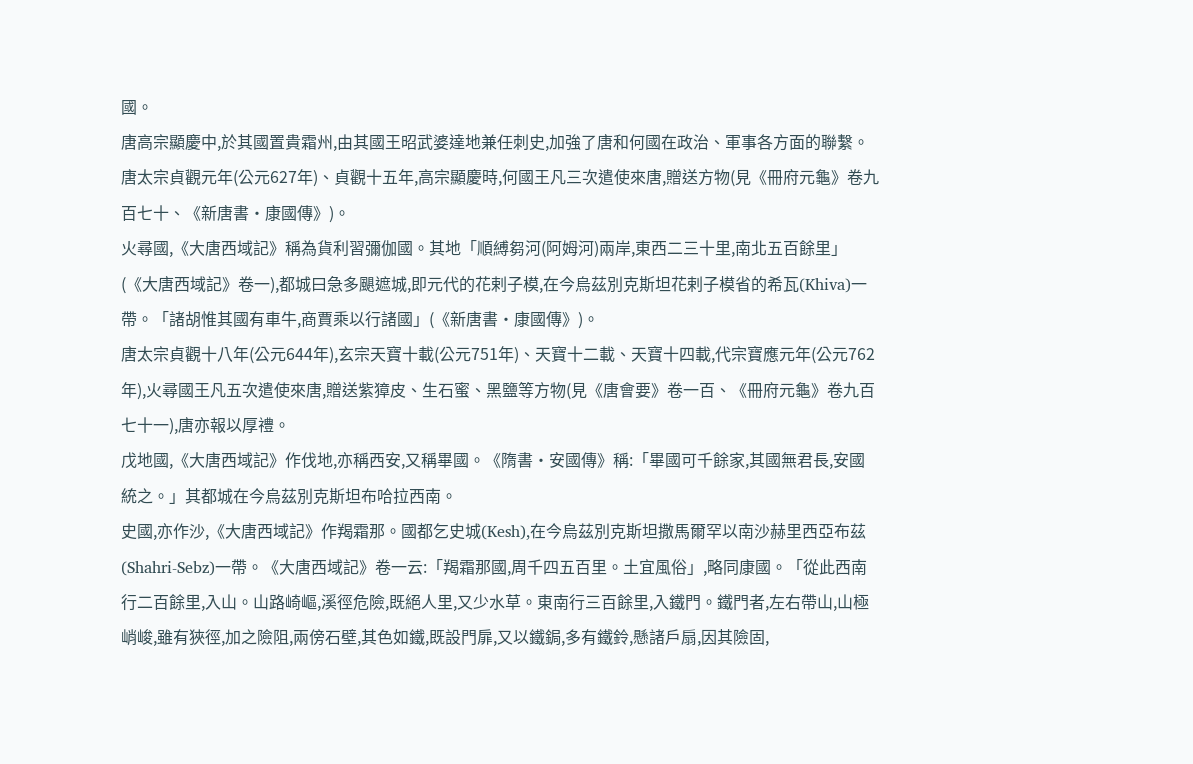國。
唐高宗顯慶中,於其國置貴霜州,由其國王昭武婆達地兼任刺史,加強了唐和何國在政治、軍事各方面的聯繫。
唐太宗貞觀元年(公元627年)、貞觀十五年,高宗顯慶時,何國王凡三次遣使來唐,贈送方物(見《冊府元龜》卷九百七十、《新唐書·康國傳》)。
火尋國,《大唐西域記》稱為貨利習彌伽國。其地「順縛芻河(阿姆河)兩岸,東西二三十里,南北五百餘里」(《大唐西域記》卷一),都城曰急多颶遮城,即元代的花剌子模,在今烏茲別克斯坦花剌子模省的希瓦(Khiva)一帶。「諸胡惟其國有車牛,商賈乘以行諸國」(《新唐書·康國傳》)。
唐太宗貞觀十八年(公元644年),玄宗天寶十載(公元751年)、天寶十二載、天寶十四載,代宗寶應元年(公元762年),火尋國王凡五次遣使來唐,贈送紫獐皮、生石蜜、黑鹽等方物(見《唐會要》卷一百、《冊府元龜》卷九百七十一),唐亦報以厚禮。
戊地國,《大唐西域記》作伐地,亦稱西安,又稱畢國。《隋書·安國傳》稱:「畢國可千餘家,其國無君長,安國統之。」其都城在今烏茲別克斯坦布哈拉西南。
史國,亦作沙,《大唐西域記》作羯霜那。國都乞史城(Kesh),在今烏茲別克斯坦撒馬爾罕以南沙赫里西亞布茲(Shahri-Sebz)一帶。《大唐西域記》卷一云:「羯霜那國,周千四五百里。土宜風俗」,略同康國。「從此西南行二百餘里,入山。山路崎嶇,溪徑危險,既絕人里,又少水草。東南行三百餘里,入鐵門。鐵門者,左右帶山,山極峭峻,雖有狹徑,加之險阻,兩傍石壁,其色如鐵,既設門扉,又以鐵鋦,多有鐵鈴,懸諸戶扇,因其險固,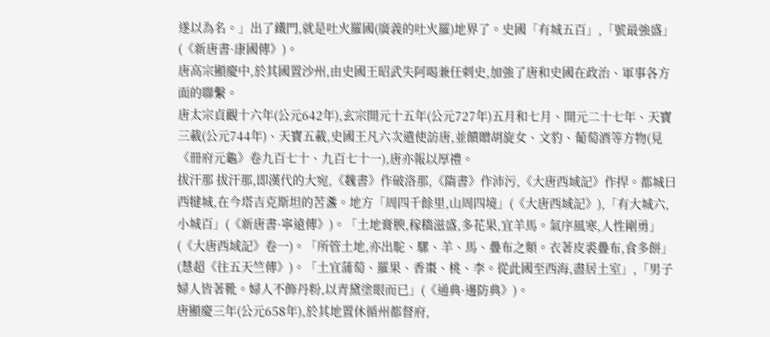遂以為名。」出了鐵門,就是吐火羅國(廣義的吐火羅)地界了。史國「有城五百」,「號最強盛」(《新唐書·康國傳》)。
唐高宗顯慶中,於其國置沙州,由史國王昭武失阿喝兼任刺史,加強了唐和史國在政治、軍事各方面的聯繫。
唐太宗貞觀十六年(公元642年),玄宗開元十五年(公元727年)五月和七月、開元二十七年、天寶三載(公元744年)、天寶五載,史國王凡六次遣使訪唐,並饋贈胡旋女、文豹、葡萄酒等方物(見《冊府元龜》卷九百七十、九百七十一),唐亦報以厚禮。
拔汗那 拔汗那,即漢代的大宛,《魏書》作破洛那,《隋書》作沛污,《大唐西域記》作捍。都城曰西犍城,在今塔吉克斯坦的苦盞。地方「周四千餘里,山周四境」(《大唐西域記》),「有大城六,小城百」(《新唐書·寧遠傳》)。「土地膏腴,稼穡滋盛,多花果,宜羊馬。氣序風寒,人性剛勇」(《大唐西域記》卷一)。「所管土地,亦出駝、騾、羊、馬、疊布之類。衣著皮裘疊布,食多餅」(慧超《往五天竺傳》)。「土宜蒲萄、羅果、香棗、桃、李。從此國至西海,盡居土室」,「男子婦人皆著靴。婦人不飾丹粉,以青黛塗眼而已」(《通典·邊防典》)。
唐顯慶三年(公元658年),於其地置休循州都督府,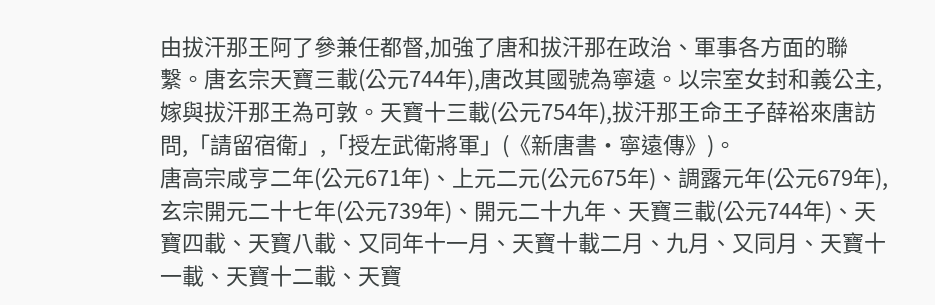由拔汗那王阿了參兼任都督,加強了唐和拔汗那在政治、軍事各方面的聯繫。唐玄宗天寶三載(公元744年),唐改其國號為寧遠。以宗室女封和義公主,嫁與拔汗那王為可敦。天寶十三載(公元754年),拔汗那王命王子薛裕來唐訪問,「請留宿衛」,「授左武衛將軍」(《新唐書·寧遠傳》)。
唐高宗咸亨二年(公元671年)、上元二元(公元675年)、調露元年(公元679年),玄宗開元二十七年(公元739年)、開元二十九年、天寶三載(公元744年)、天寶四載、天寶八載、又同年十一月、天寶十載二月、九月、又同月、天寶十一載、天寶十二載、天寶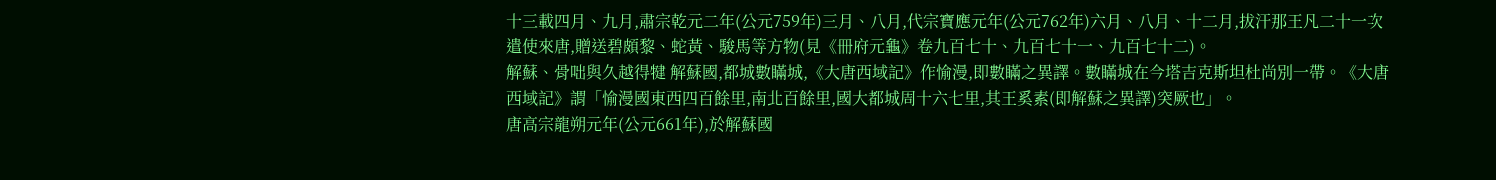十三載四月、九月,肅宗乾元二年(公元759年)三月、八月,代宗寶應元年(公元762年)六月、八月、十二月,拔汗那王凡二十一次遣使來唐,贈送碧頗黎、蛇黃、駿馬等方物(見《冊府元龜》卷九百七十、九百七十一、九百七十二)。
解蘇、骨咄與久越得犍 解蘇國,都城數瞞城,《大唐西域記》作愉漫,即數瞞之異譯。數瞞城在今塔吉克斯坦杜尚別一帶。《大唐西域記》謂「愉漫國東西四百餘里,南北百餘里,國大都城周十六七里,其王奚素(即解蘇之異譯)突厥也」。
唐高宗龍朔元年(公元661年),於解蘇國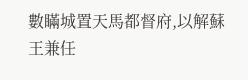數瞞城置天馬都督府,以解蘇王兼任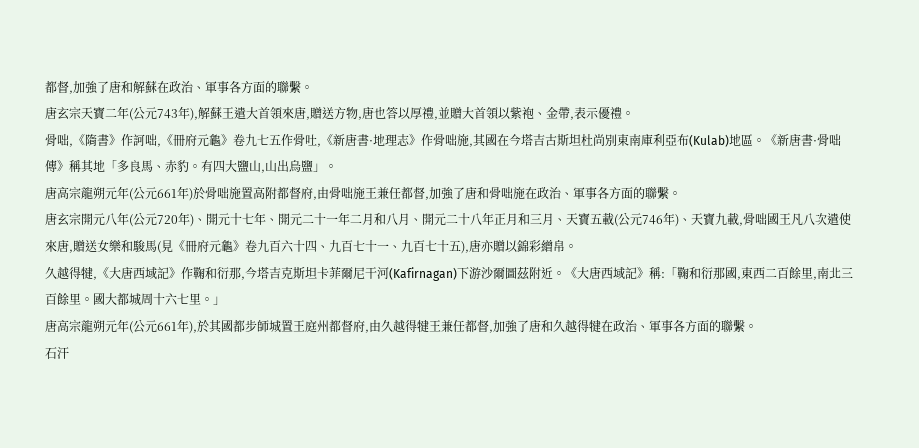都督,加強了唐和解蘇在政治、軍事各方面的聯繫。
唐玄宗天寶二年(公元743年),解蘇王遣大首領來唐,贈送方物,唐也答以厚禮,並贈大首領以紫袍、金帶,表示優禮。
骨咄,《隋書》作訶咄,《冊府元龜》卷九七五作骨吐,《新唐書·地理志》作骨咄施,其國在今塔吉古斯坦杜尚別東南庫利亞布(Kulab)地區。《新唐書·骨咄傳》稱其地「多良馬、赤豹。有四大鹽山,山出烏鹽」。
唐高宗龍朔元年(公元661年)於骨咄施置高附都督府,由骨咄施王兼任都督,加強了唐和骨咄施在政治、軍事各方面的聯繫。
唐玄宗開元八年(公元720年)、開元十七年、開元二十一年二月和八月、開元二十八年正月和三月、天寶五載(公元746年)、天寶九載,骨咄國王凡八次遣使來唐,贈送女樂和駿馬(見《冊府元龜》卷九百六十四、九百七十一、九百七十五),唐亦贈以錦彩繒帛。
久越得犍,《大唐西域記》作鞠和衍那,今塔吉克斯坦卡菲爾尼干河(Kafirnagan)下游沙爾圖茲附近。《大唐西域記》稱:「鞠和衍那國,東西二百餘里,南北三百餘里。國大都城周十六七里。」
唐高宗龍朔元年(公元661年),於其國都步師城置王庭州都督府,由久越得犍王兼任都督,加強了唐和久越得犍在政治、軍事各方面的聯繫。
石汗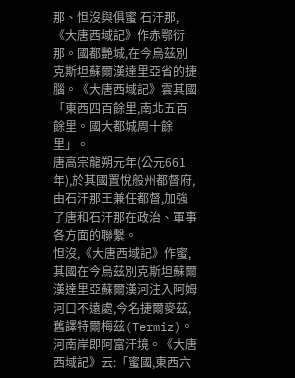那、怛沒與俱蜜 石汗那,《大唐西域記》作赤鄂衍那。國都艷城,在今烏茲別克斯坦蘇爾漢達里亞省的捷腦。《大唐西域記》雲其國「東西四百餘里,南北五百餘里。國大都城周十餘里」。
唐高宗龍朔元年(公元661年),於其國置悅般州都督府,由石汗那王兼任都督,加強了唐和石汗那在政治、軍事各方面的聯繫。
怛沒,《大唐西域記》作蜜,其國在今烏茲別克斯坦蘇爾漢達里亞蘇爾漢河注入阿姆河口不遠處,今名捷爾麥茲,舊譯特爾梅茲(Termiz)。河南岸即阿富汗境。《大唐西域記》云:「蜜國,東西六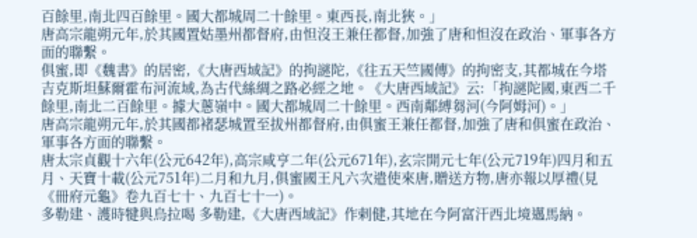百餘里,南北四百餘里。國大都城周二十餘里。東西長,南北狹。」
唐高宗龍朔元年,於其國置姑墨州都督府,由怛沒王兼任都督,加強了唐和怛沒在政治、軍事各方面的聯繫。
俱蜜,即《魏書》的居密,《大唐西域記》的拘謎陀,《往五天竺國傳》的拘密支,其都城在今塔吉克斯坦蘇爾霍布河流域,為古代絲綢之路必經之地。《大唐西域記》云:「拘謎陀國,東西二千餘里,南北二百餘里。據大蔥嶺中。國大都城周二十餘里。西南鄰縛芻河(今阿姆河)。」
唐高宗龍朔元年,於其國都褚瑟城置至拔州都督府,由俱蜜王兼任都督,加強了唐和俱蜜在政治、軍事各方面的聯繫。
唐太宗貞觀十六年(公元642年),高宗咸亨二年(公元671年),玄宗開元七年(公元719年)四月和五月、天寶十載(公元751年)二月和九月,俱蜜國王凡六次遣使來唐,贈送方物,唐亦報以厚禮(見《冊府元龜》卷九百七十、九百七十一)。
多勒建、護時犍與烏拉喝 多勒建,《大唐西域記》作剌健,其地在今阿富汗西北境邁馬納。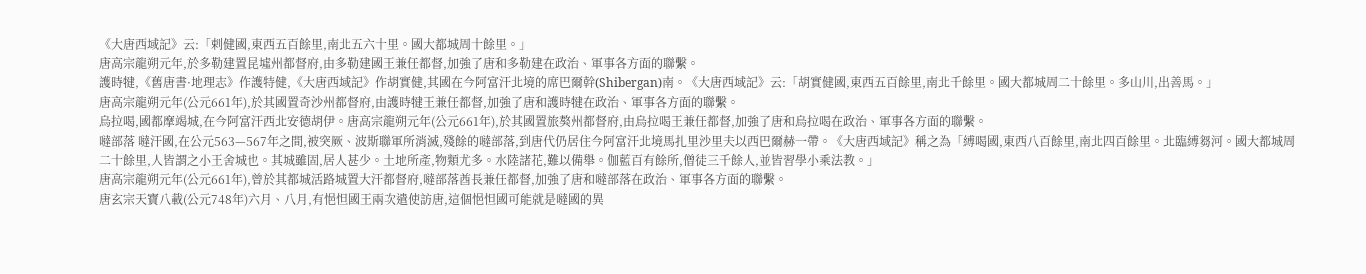《大唐西域記》云:「剌健國,東西五百餘里,南北五六十里。國大都城周十餘里。」
唐高宗龍朔元年,於多勒建置昆墟州都督府,由多勒建國王兼任都督,加強了唐和多勒建在政治、軍事各方面的聯繫。
護時犍,《舊唐書·地理志》作護特健,《大唐西域記》作胡實健,其國在今阿富汗北境的席巴爾幹(Shibergan)南。《大唐西域記》云:「胡實健國,東西五百餘里,南北千餘里。國大都城周二十餘里。多山川,出善馬。」
唐高宗龍朔元年(公元661年),於其國置奇沙州都督府,由護時犍王兼任都督,加強了唐和護時犍在政治、軍事各方面的聯繫。
烏拉喝,國都摩竭城,在今阿富汗西北安德胡伊。唐高宗龍朔元年(公元661年),於其國置旅獒州都督府,由烏拉喝王兼任都督,加強了唐和烏拉喝在政治、軍事各方面的聯繫。
噠部落 噠汗國,在公元563—567年之間,被突厥、波斯聯軍所消滅,殘餘的噠部落,到唐代仍居住今阿富汗北境馬扎里沙里夫以西巴爾赫一帶。《大唐西域記》稱之為「縛喝國,東西八百餘里,南北四百餘里。北臨縛芻河。國大都城周二十餘里,人皆謂之小王舍城也。其城雖固,居人甚少。土地所產,物類尤多。水陸諸花,難以備舉。伽藍百有餘所,僧徒三千餘人,並皆習學小乘法教。」
唐高宗龍朔元年(公元661年),曾於其都城活路城置大汗都督府,噠部落酋長兼任都督,加強了唐和噠部落在政治、軍事各方面的聯繫。
唐玄宗天寶八載(公元748年)六月、八月,有悒怛國王兩次遣使訪唐,這個悒怛國可能就是噠國的異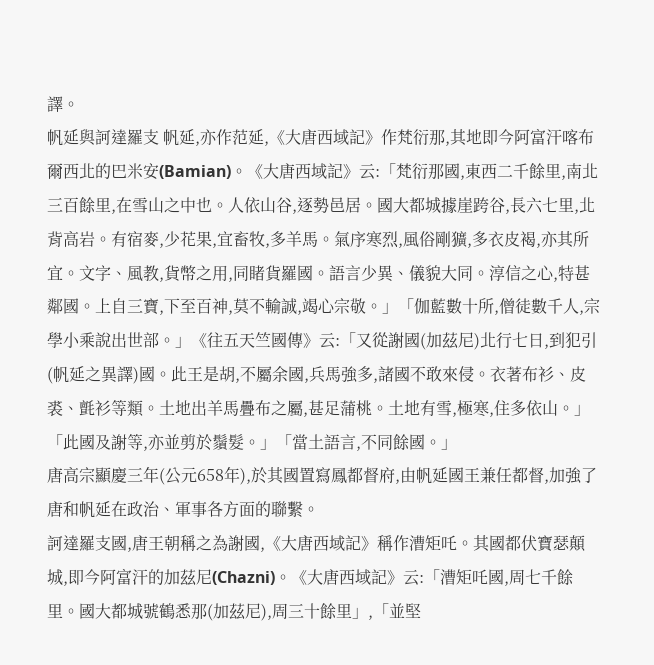譯。
帆延與訶達羅支 帆延,亦作范延,《大唐西域記》作梵衍那,其地即今阿富汗喀布爾西北的巴米安(Bamian)。《大唐西域記》云:「梵衍那國,東西二千餘里,南北三百餘里,在雪山之中也。人依山谷,逐勢邑居。國大都城據崖跨谷,長六七里,北背高岩。有宿麥,少花果,宜畜牧,多羊馬。氣序寒烈,風俗剛獷,多衣皮褐,亦其所宜。文字、風教,貨幣之用,同睹貨羅國。語言少異、儀貌大同。淳信之心,特甚鄰國。上自三寶,下至百神,莫不輸誠,竭心宗敬。」「伽藍數十所,僧徒數千人,宗學小乘說出世部。」《往五天竺國傳》云:「又從謝國(加茲尼)北行七日,到犯引(帆延之異譯)國。此王是胡,不屬余國,兵馬強多,諸國不敢來侵。衣著布衫、皮裘、氈衫等類。土地出羊馬疊布之屬,甚足蒲桃。土地有雪,極寒,住多依山。」「此國及謝等,亦並剪於鬚髮。」「當土語言,不同餘國。」
唐高宗顯慶三年(公元658年),於其國置寫鳳都督府,由帆延國王兼任都督,加強了唐和帆延在政治、軍事各方面的聯繫。
訶達羅支國,唐王朝稱之為謝國,《大唐西域記》稱作漕矩吒。其國都伏寶瑟顛城,即今阿富汗的加茲尼(Chazni)。《大唐西域記》云:「漕矩吒國,周七千餘里。國大都城號鶴悉那(加茲尼),周三十餘里」,「並堅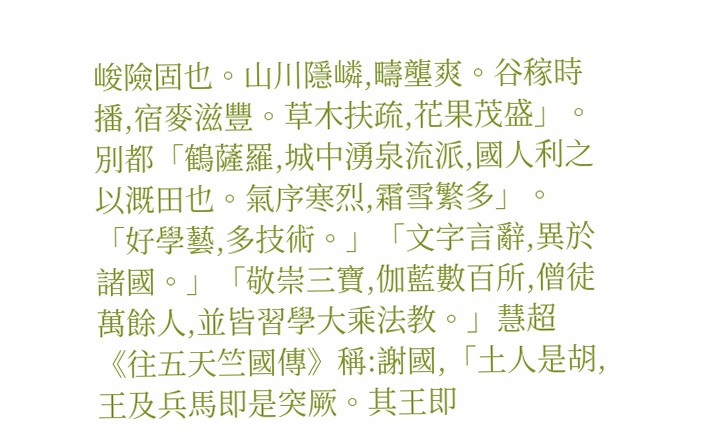峻險固也。山川隱嶙,疇壟爽。谷稼時播,宿麥滋豐。草木扶疏,花果茂盛」。別都「鶴薩羅,城中湧泉流派,國人利之以溉田也。氣序寒烈,霜雪繁多」。「好學藝,多技術。」「文字言辭,異於諸國。」「敬崇三寶,伽藍數百所,僧徒萬餘人,並皆習學大乘法教。」慧超《往五天竺國傳》稱:謝國,「土人是胡,王及兵馬即是突厥。其王即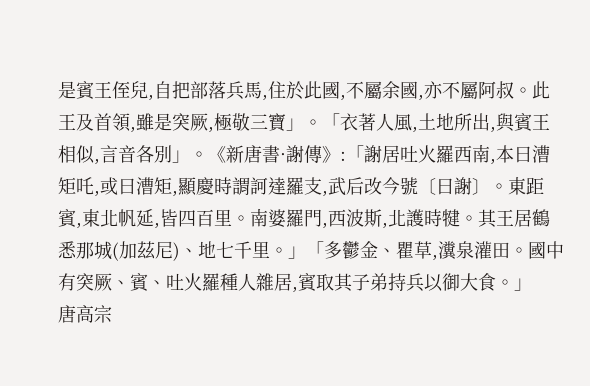是賓王侄兒,自把部落兵馬,住於此國,不屬余國,亦不屬阿叔。此王及首領,雖是突厥,極敬三寶」。「衣著人風,土地所出,與賓王相似,言音各別」。《新唐書·謝傳》:「謝居吐火羅西南,本曰漕矩吒,或曰漕矩,顯慶時謂訶達羅支,武后改今號〔曰謝〕。東距賓,東北帆延,皆四百里。南婆羅門,西波斯,北護時犍。其王居鶴悉那城(加茲尼)、地七千里。」「多鬱金、瞿草,瀵泉灌田。國中有突厥、賓、吐火羅種人雜居,賓取其子弟持兵以御大食。」
唐高宗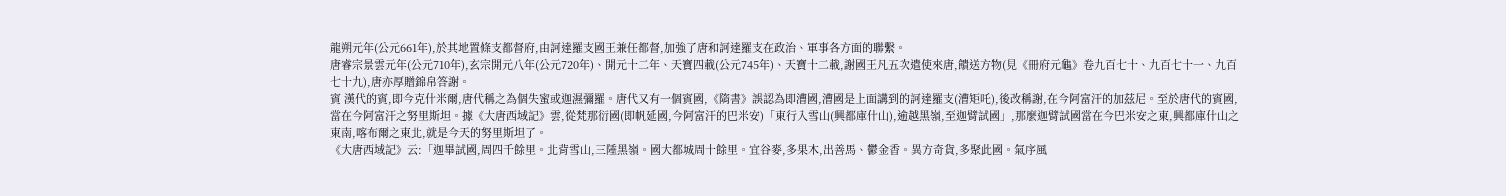龍朔元年(公元661年),於其地置條支都督府,由訶達羅支國王兼任都督,加強了唐和訶達羅支在政治、軍事各方面的聯繫。
唐睿宗景雲元年(公元710年),玄宗開元八年(公元720年)、開元十二年、天寶四載(公元745年)、天寶十二載,謝國王凡五次遣使來唐,饋送方物(見《冊府元龜》卷九百七十、九百七十一、九百七十九),唐亦厚贈錦帛答謝。
賓 漢代的賓,即今克什米爾,唐代稱之為個失蜜或迦濕彌羅。唐代又有一個賓國,《隋書》誤認為即漕國,漕國是上面講到的訶達羅支(漕矩吒),後改稱謝,在今阿富汗的加茲尼。至於唐代的賓國,當在今阿富汗之努里斯坦。據《大唐西域記》雲,從梵那衍國(即帆延國,今阿富汗的巴米安)「東行入雪山(興都庫什山),逾越黑嶺,至迦臂試國」,那麼迦臂試國當在今巴米安之東,興都庫什山之東南,喀布爾之東北,就是今天的努里斯坦了。
《大唐西域記》云:「迦畢試國,周四千餘里。北背雪山,三陲黑嶺。國大都城周十餘里。宜谷麥,多果木,出善馬、鬱金香。異方奇貨,多聚此國。氣序風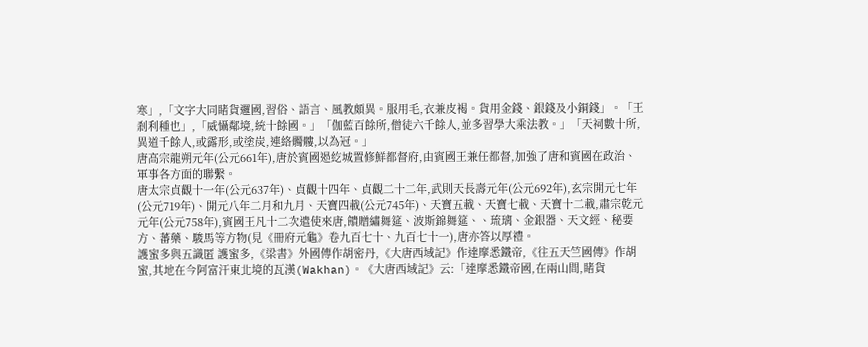寒」,「文字大同睹貨邏國,習俗、語言、風教頗異。服用毛,衣兼皮褐。貨用金錢、銀錢及小銅錢」。「王剎利種也」,「威懾鄰境,統十餘國。」「伽藍百餘所,僧徒六千餘人,並多習學大乘法教。」「天祠數十所,異道千餘人,或露形,或塗炭,連絡髑髏,以為冠。」
唐高宗龍朔元年(公元661年),唐於賓國遏紇城置修鮮都督府,由賓國王兼任都督,加強了唐和賓國在政治、軍事各方面的聯繫。
唐太宗貞觀十一年(公元637年)、貞觀十四年、貞觀二十二年,武則天長壽元年(公元692年),玄宗開元七年(公元719年)、開元八年二月和九月、天寶四載(公元745年)、天寶五載、天寶七載、天寶十二載,肅宗乾元元年(公元758年),賓國王凡十二次遣使來唐,饋贈繡舞筵、波斯錦舞筵、、琉璃、金銀器、天文經、秘要方、蕃藥、駿馬等方物(見《冊府元龜》卷九百七十、九百七十一),唐亦答以厚禮。
護蜜多與五識匿 護蜜多,《梁書》外國傳作胡密丹,《大唐西域記》作達摩悉鐵帝,《往五天竺國傳》作胡蜜,其地在今阿富汗東北境的瓦漢(Wakhan)。《大唐西域記》云:「達摩悉鐵帝國,在兩山間,睹貨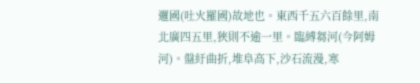邏國(吐火羅國)故地也。東西千五六百餘里,南北廣四五里,狹則不逾一里。臨縛芻河(今阿姆河)。盤紆曲折,堆阜高下,沙石流漫,寒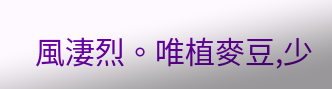風淒烈。唯植麥豆,少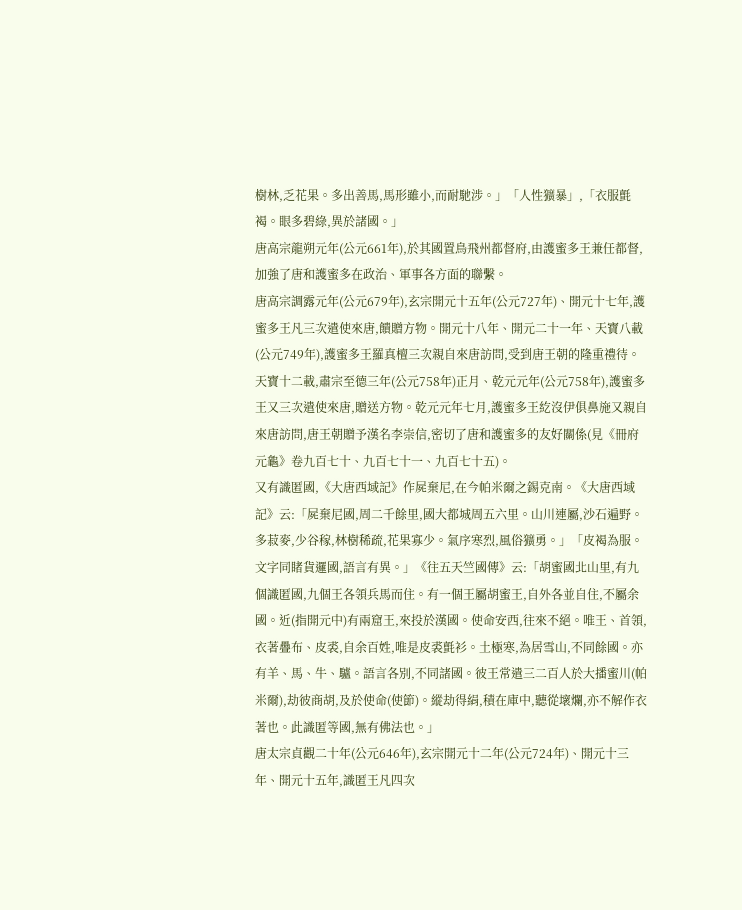樹林,乏花果。多出善馬,馬形雖小,而耐馳涉。」「人性獷暴」,「衣服氈褐。眼多碧綠,異於諸國。」
唐高宗龍朔元年(公元661年),於其國置鳥飛州都督府,由護蜜多王兼任都督,加強了唐和護蜜多在政治、軍事各方面的聯繫。
唐高宗調露元年(公元679年),玄宗開元十五年(公元727年)、開元十七年,護蜜多王凡三次遣使來唐,饋贈方物。開元十八年、開元二十一年、天寶八載(公元749年),護蜜多王羅真檀三次親自來唐訪問,受到唐王朝的隆重禮待。天寶十二載,肅宗至德三年(公元758年)正月、乾元元年(公元758年),護蜜多王又三次遣使來唐,贈送方物。乾元元年七月,護蜜多王紇沒伊俱鼻施又親自來唐訪問,唐王朝贈予漢名李崇信,密切了唐和護蜜多的友好關係(見《冊府元龜》卷九百七十、九百七十一、九百七十五)。
又有識匿國,《大唐西域記》作屍棄尼,在今帕米爾之錫克南。《大唐西域記》云:「屍棄尼國,周二千餘里,國大都城周五六里。山川連屬,沙石遍野。多菽麥,少谷稼,林樹稀疏,花果寡少。氣序寒烈,風俗獷勇。」「皮褐為服。文字同睹貨邏國,語言有異。」《往五天竺國傳》云:「胡蜜國北山里,有九個識匿國,九個王各領兵馬而住。有一個王屬胡蜜王,自外各並自住,不屬余國。近(指開元中)有兩窟王,來投於漢國。使命安西,往來不絕。唯王、首領,衣著疊布、皮裘,自余百姓,唯是皮裘氈衫。土極寒,為居雪山,不同餘國。亦有羊、馬、牛、驢。語言各別,不同諸國。彼王常遣三二百人於大播蜜川(帕米爾),劫彼商胡,及於使命(使節)。縱劫得絹,積在庫中,聽從壞爛,亦不解作衣著也。此識匿等國,無有佛法也。」
唐太宗貞觀二十年(公元646年),玄宗開元十二年(公元724年)、開元十三年、開元十五年,識匿王凡四次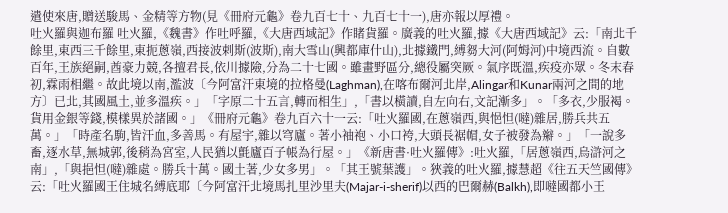遣使來唐,贈送駿馬、金精等方物(見《冊府元龜》卷九百七十、九百七十一),唐亦報以厚禮。
吐火羅與迦布羅 吐火羅,《魏書》作吐呼羅,《大唐西域記》作睹貨羅。廣義的吐火羅,據《大唐西域記》云:「南北千餘里,東西三千餘里,東扼蔥嶺,西接波剌斯(波斯),南大雪山(興都庫什山),北據鐵門,縛芻大河(阿姆河)中境西流。自數百年,王族絕嗣,酋豪力競,各擅君長,依川據險,分為二十七國。雖畫野區分,總役屬突厥。氣序既溫,疾疫亦眾。冬末春初,霖雨相繼。故此境以南,濫波〔今阿富汗東境的拉格曼(Laghman),在喀布爾河北岸,Alingar和Kunar兩河之間的地方〕已北,其國風土,並多溫疾。」「字原二十五言,轉而相生」,「書以橫讀,自左向右,文記漸多」。「多衣,少服褐。貨用金銀等錢,模樣異於諸國。」《冊府元龜》卷九百六十一云:「吐火羅國,在蔥嶺西,與悒怛(噠)雜居,勝兵共五萬。」「時產名駒,皆汗血,多善馬。有屋宇,雜以穹廬。著小袖袍、小口袴,大頭長裾帽,女子被發為辮。」「一說多畜,逐水草,無城郭,後稍為宮室,人民猶以氈廬百子帳為行屋。」《新唐書·吐火羅傳》:吐火羅,「居蔥嶺西,烏滸河之南」,「與挹怛(噠)雜處。勝兵十萬。國土著,少女多男」。「其王號葉護」。狹義的吐火羅,據慧超《往五天竺國傳》云:「吐火羅國王住城名縛底耶〔今阿富汗北境馬扎里沙里夫(Majar-i-sherif)以西的巴爾赫(Balkh),即噠國都小王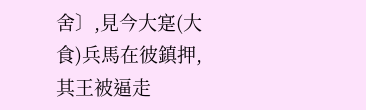舍〕,見今大寔(大食)兵馬在彼鎮押,其王被逼走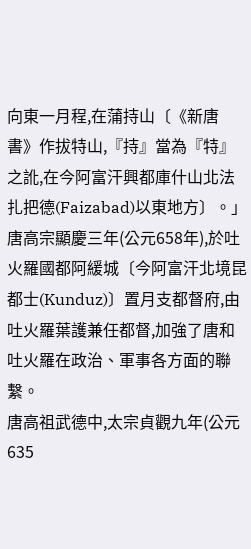向東一月程,在蒲持山〔《新唐書》作拔特山,『持』當為『特』之訛,在今阿富汗興都庫什山北法扎把德(Faizabad)以東地方〕。」
唐高宗顯慶三年(公元658年),於吐火羅國都阿緩城〔今阿富汗北境昆都士(Kunduz)〕置月支都督府,由吐火羅葉護兼任都督,加強了唐和吐火羅在政治、軍事各方面的聯繫。
唐高祖武德中,太宗貞觀九年(公元635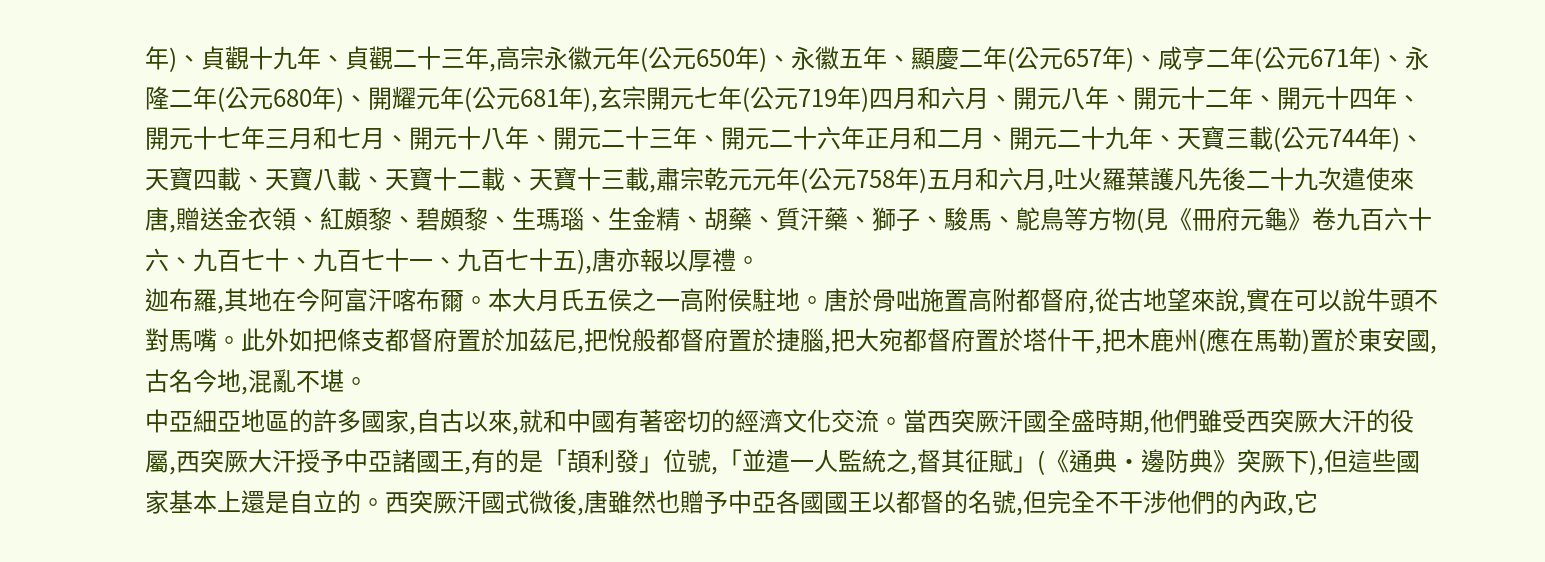年)、貞觀十九年、貞觀二十三年,高宗永徽元年(公元650年)、永徽五年、顯慶二年(公元657年)、咸亨二年(公元671年)、永隆二年(公元680年)、開耀元年(公元681年),玄宗開元七年(公元719年)四月和六月、開元八年、開元十二年、開元十四年、開元十七年三月和七月、開元十八年、開元二十三年、開元二十六年正月和二月、開元二十九年、天寶三載(公元744年)、天寶四載、天寶八載、天寶十二載、天寶十三載,肅宗乾元元年(公元758年)五月和六月,吐火羅葉護凡先後二十九次遣使來唐,贈送金衣領、紅頗黎、碧頗黎、生瑪瑙、生金精、胡藥、質汗藥、獅子、駿馬、鴕鳥等方物(見《冊府元龜》卷九百六十六、九百七十、九百七十一、九百七十五),唐亦報以厚禮。
迦布羅,其地在今阿富汗喀布爾。本大月氏五侯之一高附侯駐地。唐於骨咄施置高附都督府,從古地望來說,實在可以說牛頭不對馬嘴。此外如把條支都督府置於加茲尼,把悅般都督府置於捷腦,把大宛都督府置於塔什干,把木鹿州(應在馬勒)置於東安國,古名今地,混亂不堪。
中亞細亞地區的許多國家,自古以來,就和中國有著密切的經濟文化交流。當西突厥汗國全盛時期,他們雖受西突厥大汗的役屬,西突厥大汗授予中亞諸國王,有的是「頡利發」位號,「並遣一人監統之,督其征賦」(《通典·邊防典》突厥下),但這些國家基本上還是自立的。西突厥汗國式微後,唐雖然也贈予中亞各國國王以都督的名號,但完全不干涉他們的內政,它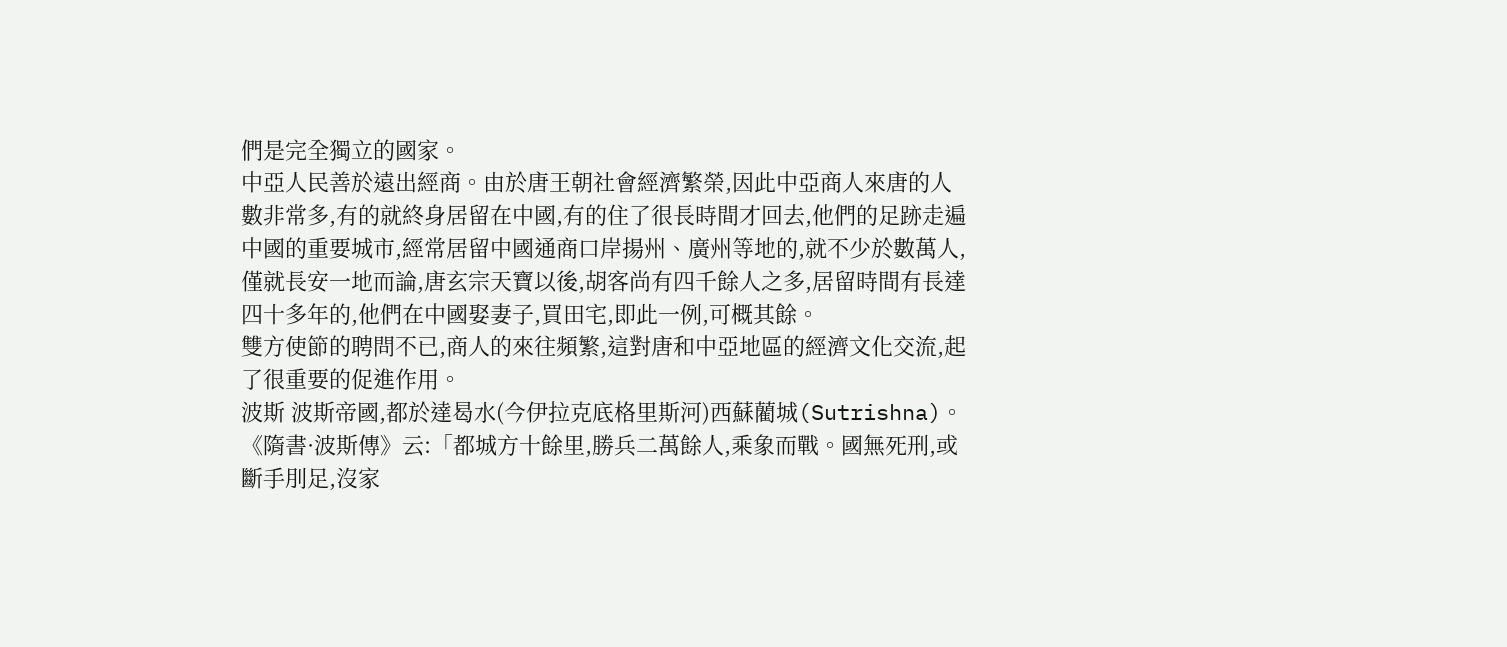們是完全獨立的國家。
中亞人民善於遠出經商。由於唐王朝社會經濟繁榮,因此中亞商人來唐的人數非常多,有的就終身居留在中國,有的住了很長時間才回去,他們的足跡走遍中國的重要城市,經常居留中國通商口岸揚州、廣州等地的,就不少於數萬人,僅就長安一地而論,唐玄宗天寶以後,胡客尚有四千餘人之多,居留時間有長達四十多年的,他們在中國娶妻子,買田宅,即此一例,可概其餘。
雙方使節的聘問不已,商人的來往頻繁,這對唐和中亞地區的經濟文化交流,起了很重要的促進作用。
波斯 波斯帝國,都於達曷水(今伊拉克底格里斯河)西蘇藺城(Sutrishna)。《隋書·波斯傳》云:「都城方十餘里,勝兵二萬餘人,乘象而戰。國無死刑,或斷手刖足,沒家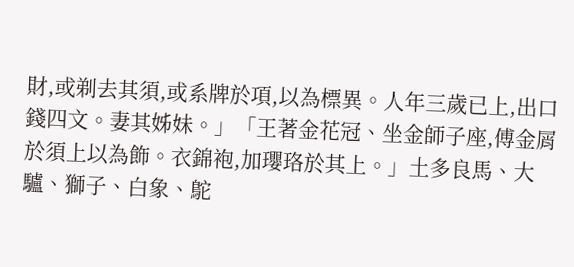財,或剃去其須,或系牌於項,以為標異。人年三歲已上,出口錢四文。妻其姊妹。」「王著金花冠、坐金師子座,傅金屑於須上以為飾。衣錦袍,加瓔珞於其上。」土多良馬、大驢、獅子、白象、鴕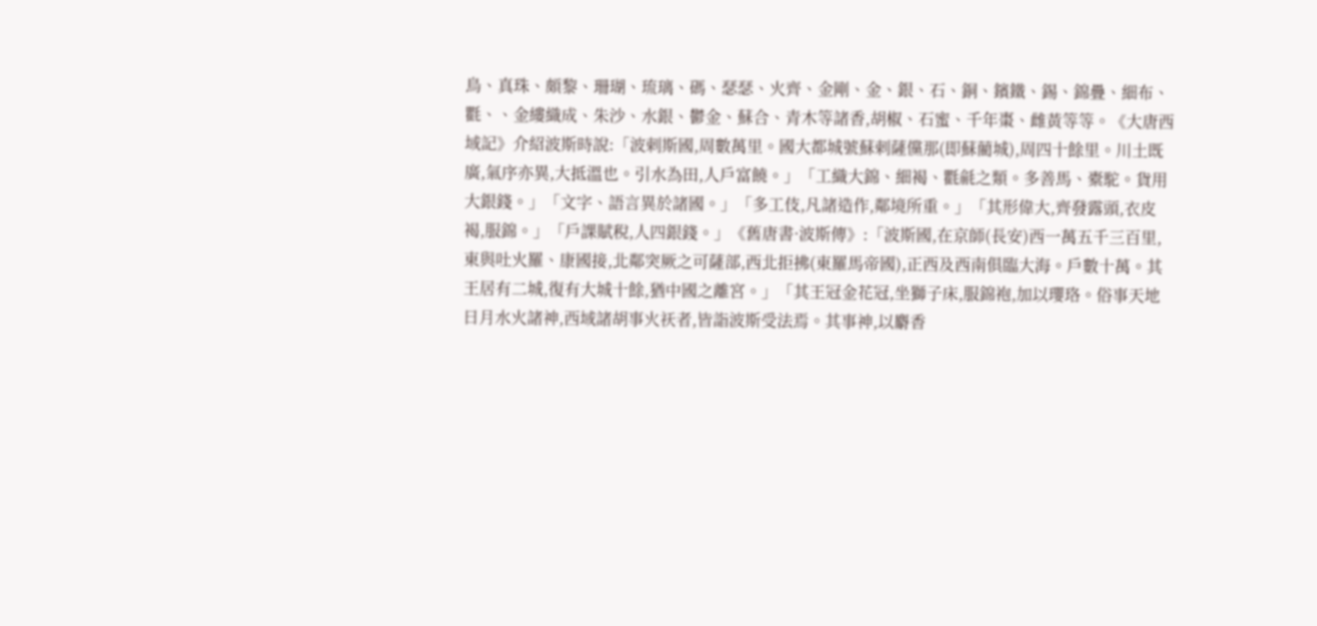鳥、真珠、頗黎、珊瑚、琉璃、碼、瑟瑟、火齊、金剛、金、銀、石、銅、鑌鐵、錫、錦疊、細布、氍、、金縷織成、朱沙、水銀、鬱金、蘇合、青木等諸香,胡椒、石蜜、千年棗、雌黃等等。《大唐西域記》介紹波斯時說:「波剌斯國,周數萬里。國大都城號蘇剌薩儻那(即蘇藺城),周四十餘里。川土既廣,氣序亦異,大抵溫也。引水為田,人戶富饒。」「工織大錦、細褐、氍毹之類。多善馬、橐駝。貨用大銀錢。」「文字、語言異於諸國。」「多工伎,凡諸造作,鄰境所重。」「其形偉大,齊發露頭,衣皮褐,服錦。」「戶課賦稅,人四銀錢。」《舊唐書·波斯傳》:「波斯國,在京師(長安)西一萬五千三百里,東與吐火羅、康國接,北鄰突厥之可薩部,西北拒拂(東羅馬帝國),正西及西南俱臨大海。戶數十萬。其王居有二城,復有大城十餘,猶中國之離宮。」「其王冠金花冠,坐獅子床,服錦袍,加以瓔珞。俗事天地日月水火諸神,西域諸胡事火祆者,皆詣波斯受法焉。其事神,以麝香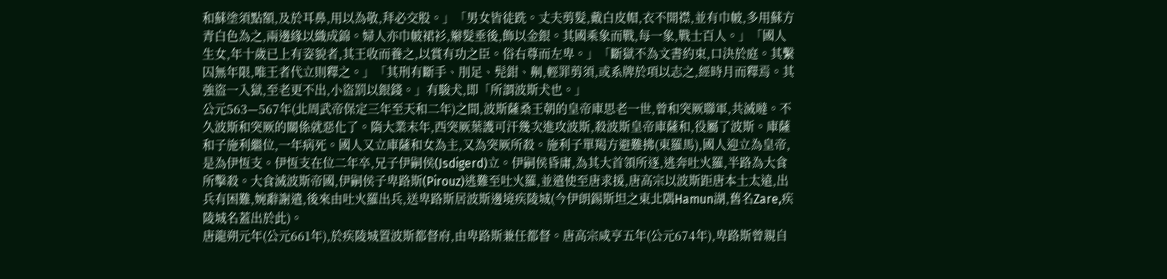和蘇塗須點額,及於耳鼻,用以為敬,拜必交股。」「男女皆徒跣。丈夫剪髮,戴白皮帽,衣不開襟,並有巾帔,多用蘇方青白色為之,兩邊緣以織成錦。婦人亦巾帔裙衫,辮髮垂後,飾以金銀。其國乘象而戰,每一象,戰士百人。」「國人生女,年十歲已上有姿貌者,其王收而養之,以賞有功之臣。俗右尊而左卑。」「斷獄不為文書約束,口決於庭。其繫囚無年限,唯王者代立則釋之。」「其刑有斷手、刖足、髡鉗、劓,輕罪剪須,或系牌於項以志之,經時月而釋焉。其強盜一入獄,至老更不出,小盜罰以銀錢。」有駿犬,即「所謂波斯犬也。」
公元563—567年(北周武帝保定三年至天和二年)之間,波斯薩桑王朝的皇帝庫思老一世,曾和突厥聯軍,共滅噠。不久波斯和突厥的關係就惡化了。隋大業末年,西突厥葉護可汗幾次進攻波斯,殺波斯皇帝庫薩和,役屬了波斯。庫薩和子施利繼位,一年病死。國人又立庫薩和女為主,又為突厥所殺。施利子單羯方避難拂(東羅馬),國人迎立為皇帝,是為伊恆支。伊恆支在位二年卒,兄子伊嗣侯(Jsdigerd)立。伊嗣侯昏庸,為其大首領所逐,逃奔吐火羅,半路為大食所擊殺。大食滅波斯帝國,伊嗣侯子卑路斯(Pirouz)逃難至吐火羅,並遣使至唐求援,唐高宗以波斯距唐本土太遠,出兵有困難,婉辭謝遣,後來由吐火羅出兵,送卑路斯居波斯邊境疾陵城(今伊朗錫斯坦之東北隅Hamun湖,舊名Zare,疾陵城名蓋出於此)。
唐龍朔元年(公元661年),於疾陵城置波斯都督府,由卑路斯兼任都督。唐高宗咸亨五年(公元674年),卑路斯曾親自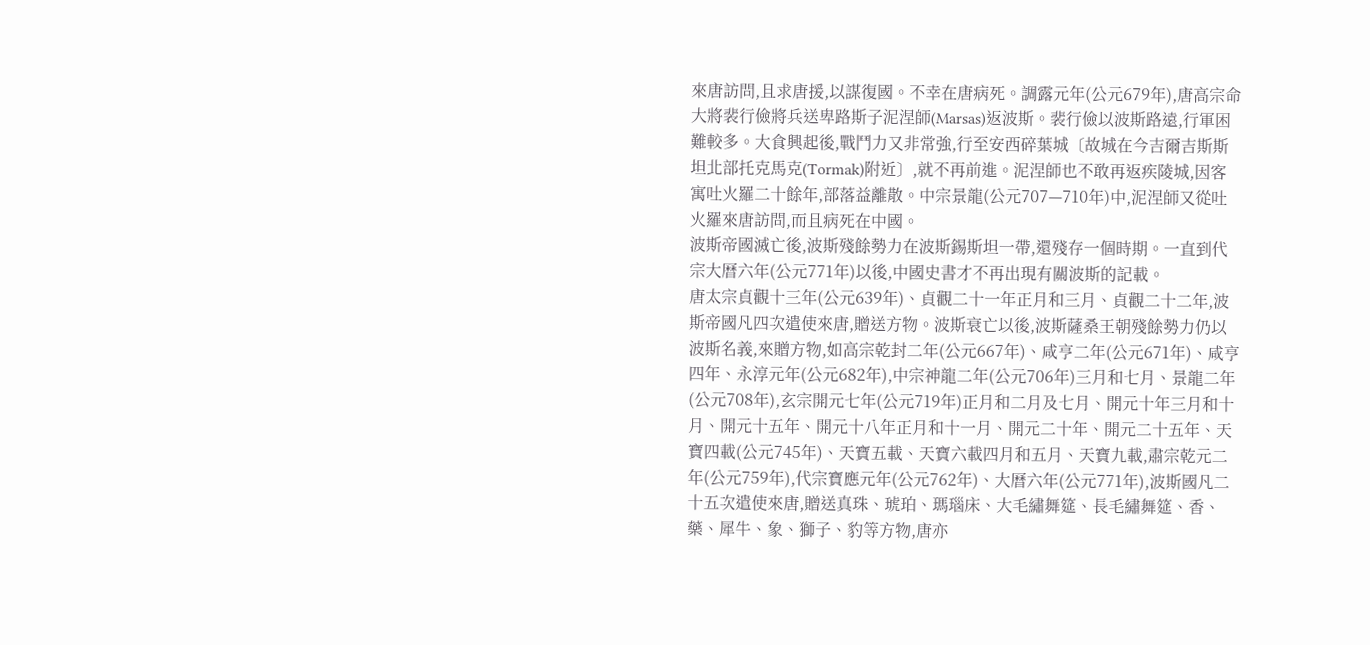來唐訪問,且求唐援,以謀復國。不幸在唐病死。調露元年(公元679年),唐高宗命大將裴行儉將兵送卑路斯子泥涅師(Marsas)返波斯。裴行儉以波斯路遠,行軍困難較多。大食興起後,戰鬥力又非常強,行至安西碎葉城〔故城在今吉爾吉斯斯坦北部托克馬克(Tormak)附近〕,就不再前進。泥涅師也不敢再返疾陵城,因客寓吐火羅二十餘年,部落益離散。中宗景龍(公元707—710年)中,泥涅師又從吐火羅來唐訪問,而且病死在中國。
波斯帝國滅亡後,波斯殘餘勢力在波斯錫斯坦一帶,還殘存一個時期。一直到代宗大曆六年(公元771年)以後,中國史書才不再出現有關波斯的記載。
唐太宗貞觀十三年(公元639年)、貞觀二十一年正月和三月、貞觀二十二年,波斯帝國凡四次遣使來唐,贈送方物。波斯衰亡以後,波斯薩桑王朝殘餘勢力仍以波斯名義,來贈方物,如高宗乾封二年(公元667年)、咸亨二年(公元671年)、咸亨四年、永淳元年(公元682年),中宗神龍二年(公元706年)三月和七月、景龍二年(公元708年),玄宗開元七年(公元719年)正月和二月及七月、開元十年三月和十月、開元十五年、開元十八年正月和十一月、開元二十年、開元二十五年、天寶四載(公元745年)、天寶五載、天寶六載四月和五月、天寶九載,肅宗乾元二年(公元759年),代宗寶應元年(公元762年)、大曆六年(公元771年),波斯國凡二十五次遣使來唐,贈送真珠、琥珀、瑪瑙床、大毛繡舞筵、長毛繡舞筵、香、藥、犀牛、象、獅子、豹等方物,唐亦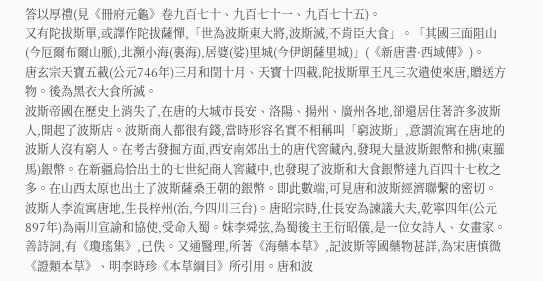答以厚禮(見《冊府元龜》卷九百七十、九百七十一、九百七十五)。
又有陀拔斯單,或譯作陀拔薩憚,「世為波斯東大將,波斯滅,不肯臣大食」。「其國三面阻山(今厄爾布爾山脈),北瀕小海(裏海),居婆(娑)里城(今伊朗薩里城)」(《新唐書·西域傳》)。
唐玄宗天寶五載(公元746年)三月和閏十月、天寶十四載,陀拔斯單王凡三次遣使來唐,贈送方物。後為黑衣大食所滅。
波斯帝國在歷史上消失了,在唐的大城市長安、洛陽、揚州、廣州各地,卻還居住著許多波斯人,開起了波斯店。波斯商人都很有錢,當時形容名實不相稱叫「窮波斯」,意謂流寓在唐地的波斯人沒有窮人。在考古發掘方面,西安南郊出土的唐代窖藏內,發現大量波斯銀幣和拂(東羅馬)銀幣。在新疆烏恰出土的七世紀商人窖藏中,也發現了波斯和大食銀幣達九百四十七枚之多。在山西太原也出土了波斯薩桑王朝的銀幣。即此數端,可見唐和波斯經濟聯繫的密切。
波斯人李流寓唐地,生長梓州(治,今四川三台)。唐昭宗時,仕長安為諫議大夫,乾寧四年(公元897年)為兩川宣諭和協使,受命入蜀。妹李舜弦,為蜀後主王衍昭儀,是一位女詩人、女畫家。善詩詞,有《瓊瑤集》,已佚。又通醫理,所著《海藥本草》,記波斯等國藥物甚詳,為宋唐慎微《證類本草》、明李時珍《本草綱目》所引用。唐和波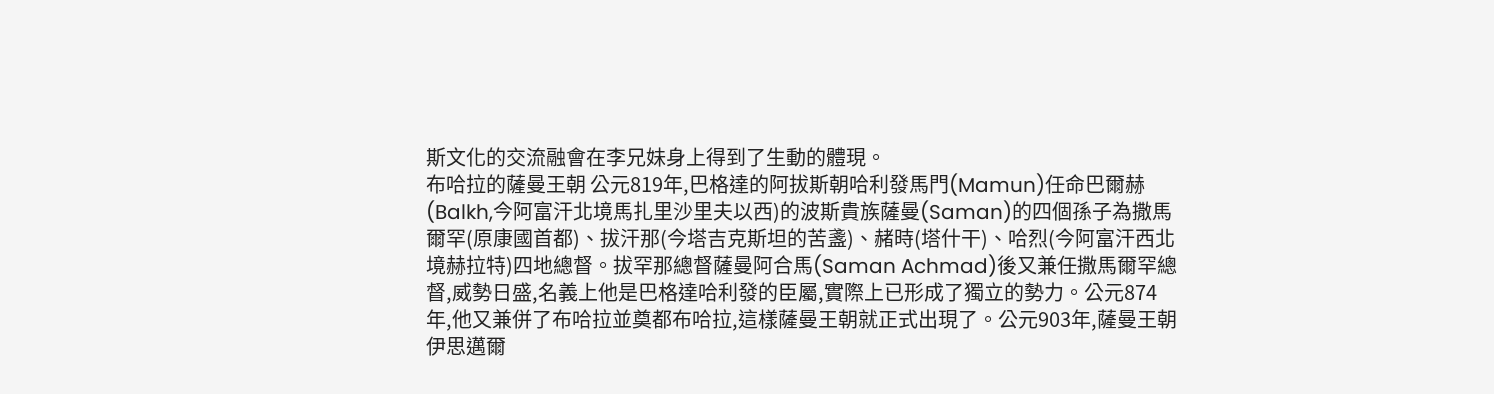斯文化的交流融會在李兄妹身上得到了生動的體現。
布哈拉的薩曼王朝 公元819年,巴格達的阿拔斯朝哈利發馬門(Mamun)任命巴爾赫(Balkh,今阿富汗北境馬扎里沙里夫以西)的波斯貴族薩曼(Saman)的四個孫子為撒馬爾罕(原康國首都)、拔汗那(今塔吉克斯坦的苦盞)、赭時(塔什干)、哈烈(今阿富汗西北境赫拉特)四地總督。拔罕那總督薩曼阿合馬(Saman Achmad)後又兼任撒馬爾罕總督,威勢日盛,名義上他是巴格達哈利發的臣屬,實際上已形成了獨立的勢力。公元874年,他又兼併了布哈拉並奠都布哈拉,這樣薩曼王朝就正式出現了。公元903年,薩曼王朝伊思邁爾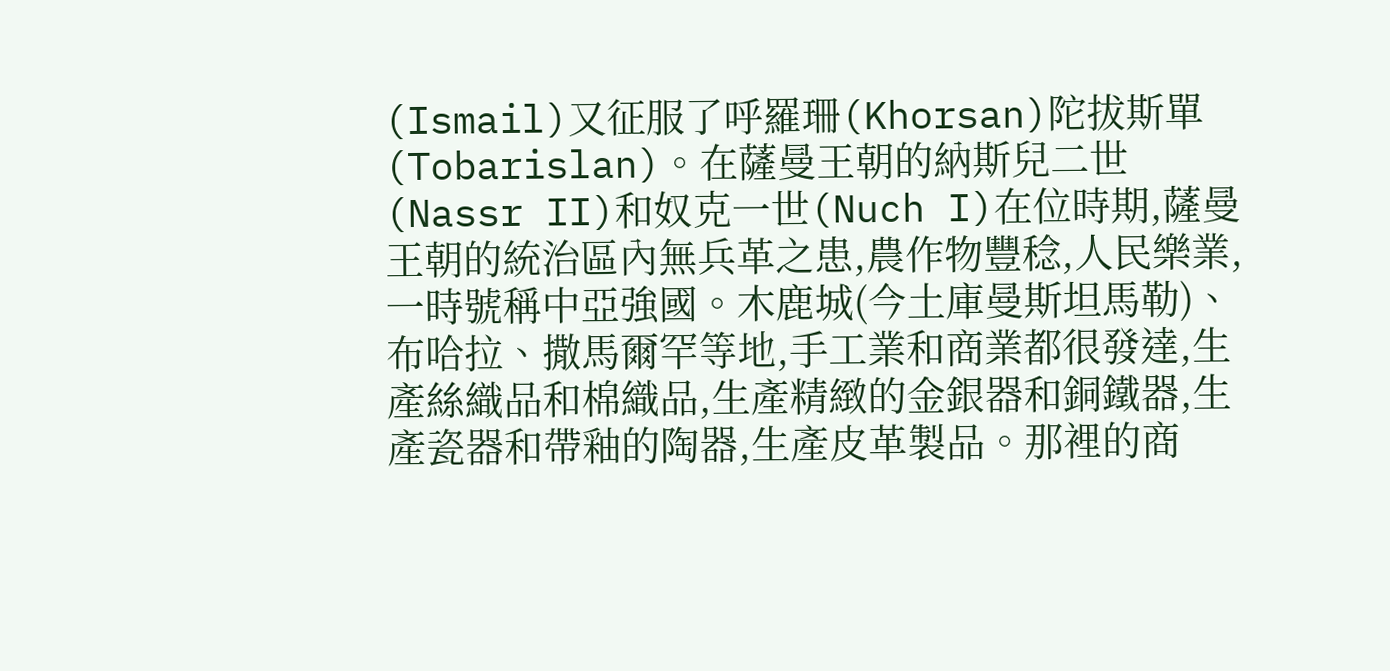(Ismail)又征服了呼羅珊(Khorsan)陀拔斯單(Tobarislan)。在薩曼王朝的納斯兒二世(Nassr II)和奴克一世(Nuch I)在位時期,薩曼王朝的統治區內無兵革之患,農作物豐稔,人民樂業,一時號稱中亞強國。木鹿城(今土庫曼斯坦馬勒)、布哈拉、撒馬爾罕等地,手工業和商業都很發達,生產絲織品和棉織品,生產精緻的金銀器和銅鐵器,生產瓷器和帶釉的陶器,生產皮革製品。那裡的商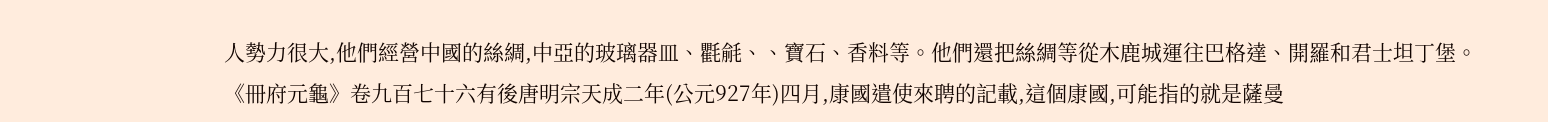人勢力很大,他們經營中國的絲綢,中亞的玻璃器皿、氍毹、、寶石、香料等。他們還把絲綢等從木鹿城運往巴格達、開羅和君士坦丁堡。
《冊府元龜》卷九百七十六有後唐明宗天成二年(公元927年)四月,康國遣使來聘的記載,這個康國,可能指的就是薩曼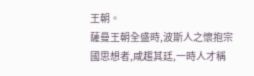王朝。
薩曼王朝全盛時,波斯人之懷抱宗國思想者,咸趨其廷,一時人才稱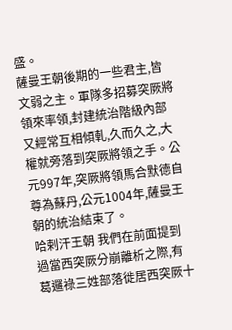盛。
薩曼王朝後期的一些君主,皆文弱之主。軍隊多招募突厥將領來率領,封建統治階級內部又經常互相傾軋,久而久之,大權就旁落到突厥將領之手。公元997年,突厥將領馬合默德自尊為蘇丹,公元1004年,薩曼王朝的統治結束了。
哈剌汗王朝 我們在前面提到過當西突厥分崩離析之際,有葛邏祿三姓部落徙居西突厥十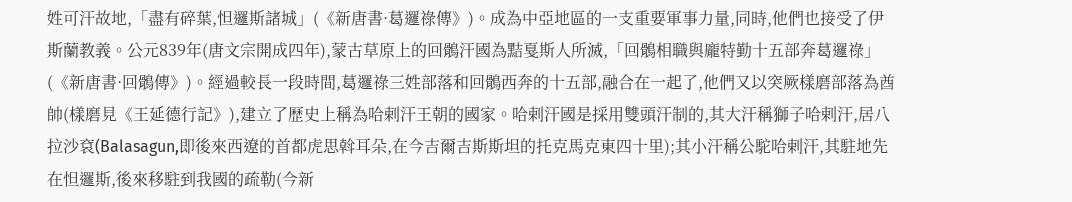姓可汗故地,「盡有碎葉,怛邏斯諸城」(《新唐書·葛邏祿傳》)。成為中亞地區的一支重要軍事力量,同時,他們也接受了伊斯蘭教義。公元839年(唐文宗開成四年),蒙古草原上的回鶻汗國為黠戛斯人所滅,「回鶻相職與龐特勤十五部奔葛邏祿」(《新唐書·回鶻傳》)。經過較長一段時間,葛邏祿三姓部落和回鶻西奔的十五部,融合在一起了,他們又以突厥樣磨部落為酋帥(樣磨見《王延德行記》),建立了歷史上稱為哈剌汗王朝的國家。哈剌汗國是採用雙頭汗制的,其大汗稱獅子哈剌汗,居八拉沙袞(Balasagun,即後來西遼的首都虎思斡耳朵,在今吉爾吉斯斯坦的托克馬克東四十里);其小汗稱公駝哈剌汗,其駐地先在怛邏斯,後來移駐到我國的疏勒(今新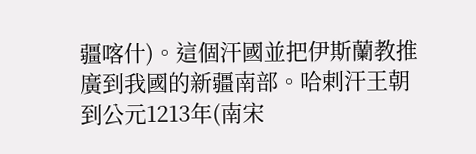疆喀什)。這個汗國並把伊斯蘭教推廣到我國的新疆南部。哈剌汗王朝到公元1213年(南宋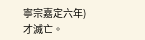寧宗嘉定六年)才滅亡。